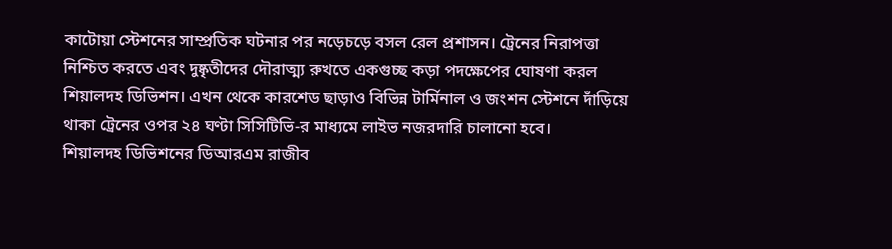কাটোয়া স্টেশনের সাম্প্রতিক ঘটনার পর নড়েচড়ে বসল রেল প্রশাসন। ট্রেনের নিরাপত্তা নিশ্চিত করতে এবং দুষ্কৃতীদের দৌরাত্ম্য রুখতে একগুচ্ছ কড়া পদক্ষেপের ঘোষণা করল শিয়ালদহ ডিভিশন। এখন থেকে কারশেড ছাড়াও বিভিন্ন টার্মিনাল ও জংশন স্টেশনে দাঁড়িয়ে থাকা ট্রেনের ওপর ২৪ ঘণ্টা সিসিটিভি-র মাধ্যমে লাইভ নজরদারি চালানো হবে।
শিয়ালদহ ডিভিশনের ডিআরএম রাজীব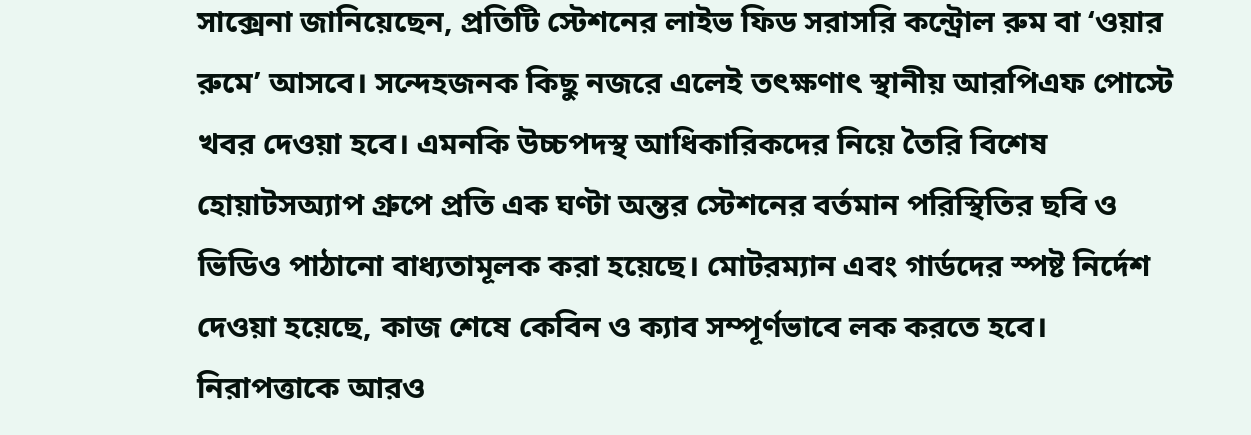সাক্সেনা জানিয়েছেন, প্রতিটি স্টেশনের লাইভ ফিড সরাসরি কন্ট্রোল রুম বা ‘ওয়ার রুমে’ আসবে। সন্দেহজনক কিছু নজরে এলেই তৎক্ষণাৎ স্থানীয় আরপিএফ পোস্টে খবর দেওয়া হবে। এমনকি উচ্চপদস্থ আধিকারিকদের নিয়ে তৈরি বিশেষ হোয়াটসঅ্যাপ গ্রুপে প্রতি এক ঘণ্টা অন্তর স্টেশনের বর্তমান পরিস্থিতির ছবি ও ভিডিও পাঠানো বাধ্যতামূলক করা হয়েছে। মোটরম্যান এবং গার্ডদের স্পষ্ট নির্দেশ দেওয়া হয়েছে, কাজ শেষে কেবিন ও ক্যাব সম্পূর্ণভাবে লক করতে হবে।
নিরাপত্তাকে আরও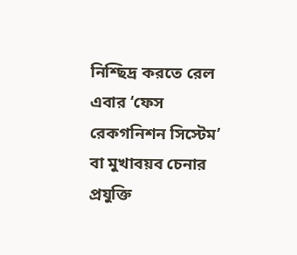নিশ্ছিদ্র করতে রেল এবার ‘ফেস রেকগনিশন সিস্টেম’ বা মুখাবয়ব চেনার প্রযুক্তি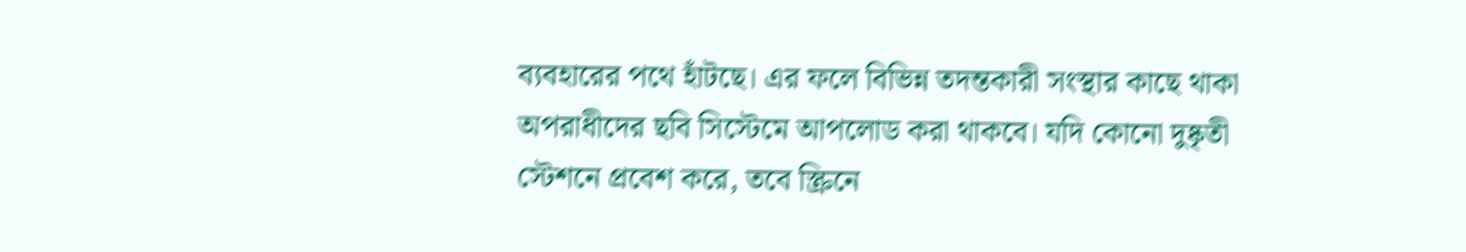ব্যবহারের পথে হাঁটছে। এর ফলে বিভিন্ন তদন্তকারী সংস্থার কাছে থাকা অপরাধীদের ছবি সিস্টেমে আপলোড করা থাকবে। যদি কোনো দুষ্কৃতী স্টেশনে প্রবেশ করে, তবে স্ক্রিনে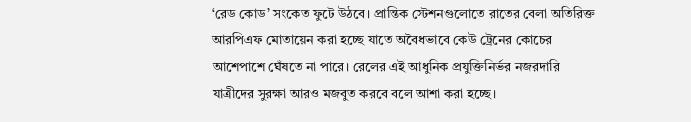‘রেড কোড’ সংকেত ফুটে উঠবে। প্রান্তিক স্টেশনগুলোতে রাতের বেলা অতিরিক্ত আরপিএফ মোতায়েন করা হচ্ছে যাতে অবৈধভাবে কেউ ট্রেনের কোচের আশেপাশে ঘেঁষতে না পারে। রেলের এই আধুনিক প্রযুক্তিনির্ভর নজরদারি যাত্রীদের সুরক্ষা আরও মজবুত করবে বলে আশা করা হচ্ছে।